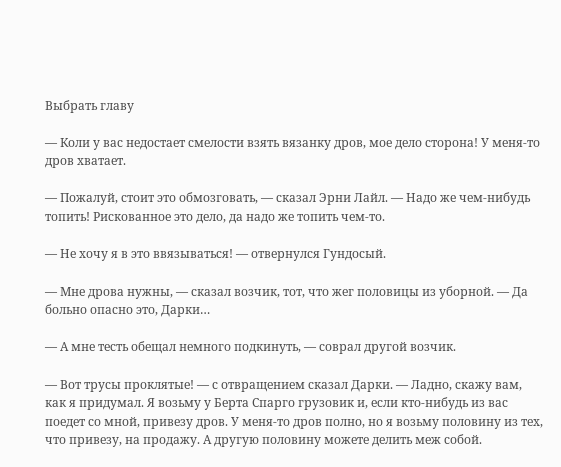Выбрать главу

— Коли у вас недостает смелости взять вязанку дров, мое дело сторона! У меня-то дров хватает.

— Пожалуй, стоит это обмозговать, — сказал Эрни Лайл. — Надо же чем-нибудь топить! Рискованное это дело, да надо же топить чем-то.

— Не хочу я в это ввязываться! — отвернулся Гундосый.

— Мне дрова нужны, — сказал возчик, тот, что жег половицы из уборной. — Да больно опасно это, Дарки…

— А мне тесть обещал немного подкинуть, — соврал другой возчик.

— Вот трусы проклятые! — с отвращением сказал Дарки. — Ладно, скажу вам, как я придумал. Я возьму у Берта Спарго грузовик и, если кто-нибудь из вас поедет со мной, привезу дров. У меня-то дров полно, но я возьму половину из тех, что привезу, на продажу. А другую половину можете делить меж собой.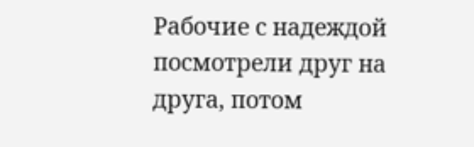Рабочие с надеждой посмотрели друг на друга, потом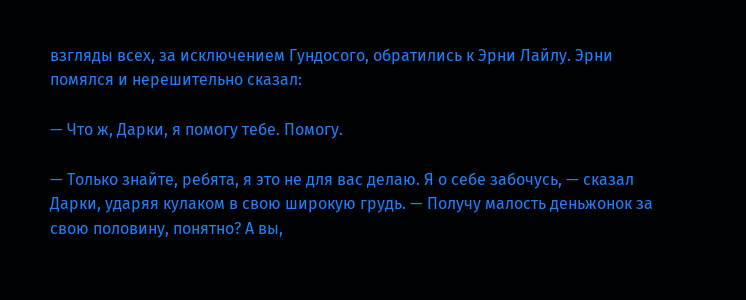взгляды всех, за исключением Гундосого, обратились к Эрни Лайлу. Эрни помялся и нерешительно сказал:

— Что ж, Дарки, я помогу тебе. Помогу.

— Только знайте, ребята, я это не для вас делаю. Я о себе забочусь, — сказал Дарки, ударяя кулаком в свою широкую грудь. — Получу малость деньжонок за свою половину, понятно? А вы,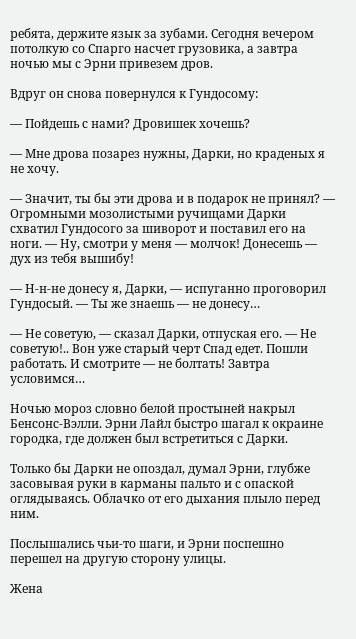ребята, держите язык за зубами. Сегодня вечером потолкую со Спарго насчет грузовика, а завтра ночью мы с Эрни привезем дров.

Вдруг он снова повернулся к Гундосому:

— Пойдешь с нами? Дровишек хочешь?

— Мне дрова позарез нужны, Дарки, но краденых я не хочу.

— Значит, ты бы эти дрова и в подарок не принял? — Огромными мозолистыми ручищами Дарки схватил Гундосого за шиворот и поставил его на ноги. — Ну, смотри у меня — молчок! Донесешь — дух из тебя вышибу!

— Н-н-не донесу я, Дарки, — испуганно проговорил Гундосый. — Ты же знаешь — не донесу…

— Не советую, — сказал Дарки, отпуская его. — Не советую!.. Вон уже старый черт Спад едет. Пошли работать. И смотрите — не болтать! Завтра условимся…

Ночью мороз словно белой простыней накрыл Бенсонс-Вэлли. Эрни Лайл быстро шагал к окраине городка, где должен был встретиться с Дарки.

Только бы Дарки не опоздал, думал Эрни, глубже засовывая руки в карманы пальто и с опаской оглядываясь. Облачко от его дыхания плыло перед ним.

Послышались чьи-то шаги, и Эрни поспешно перешел на другую сторону улицы.

Жена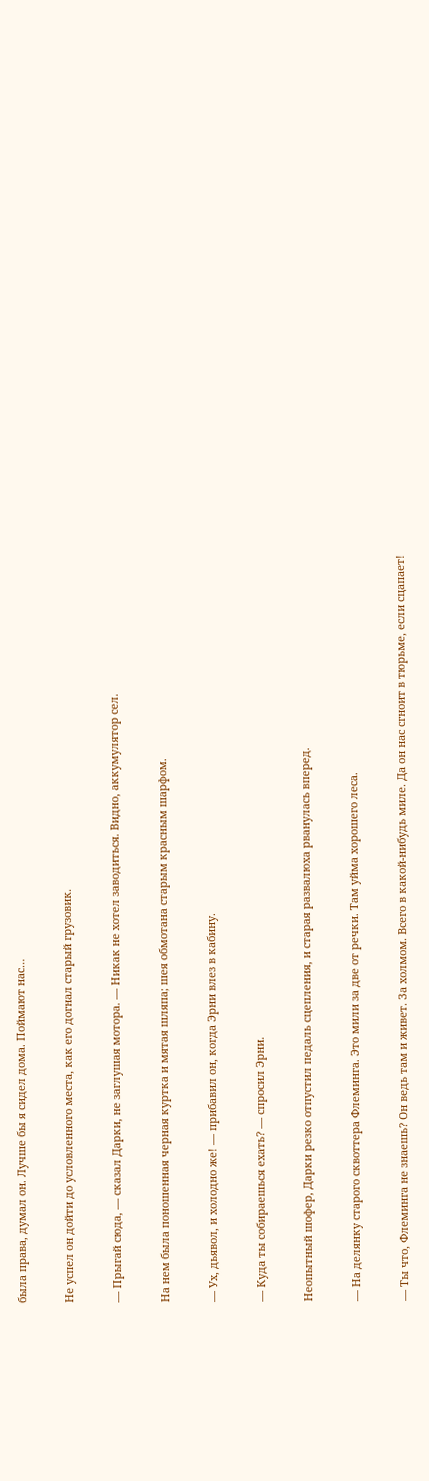была права, думал он. Лучше бы я сидел дома. Поймают нас…

Не успел он дойти до условленного места, как его догнал старый грузовик.

— Прыгай сюда, — сказал Дарки, не заглушая мотора. — Никак не хотел заводиться. Видно, аккумулятор сел.

На нем была поношенная черная куртка и мятая шляпа; шея обмотана старым красным шарфом.

— Ух, дьявол, и холодно же! — прибавил он, когда Эрни влез в кабину.

— Куда ты собираешься ехать? — спросил Эрни.

Неопытный шофер, Дарки резко отпустил педаль сцепления, и старая развалюха рванулась вперед.

— На делянку старого сквоттера Флеминга. Это мили за две от речки. Там уйма хорошего леса.

— Ты что, Флеминга не знаешь? Он ведь там и живет. За холмом. Всего в какой-нибудь миле. Да он нас сгноит в тюрьме, если сцапает!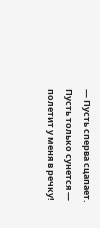— Пусть сперва сцапает. Пусть только сунется — полетит у меня в речку!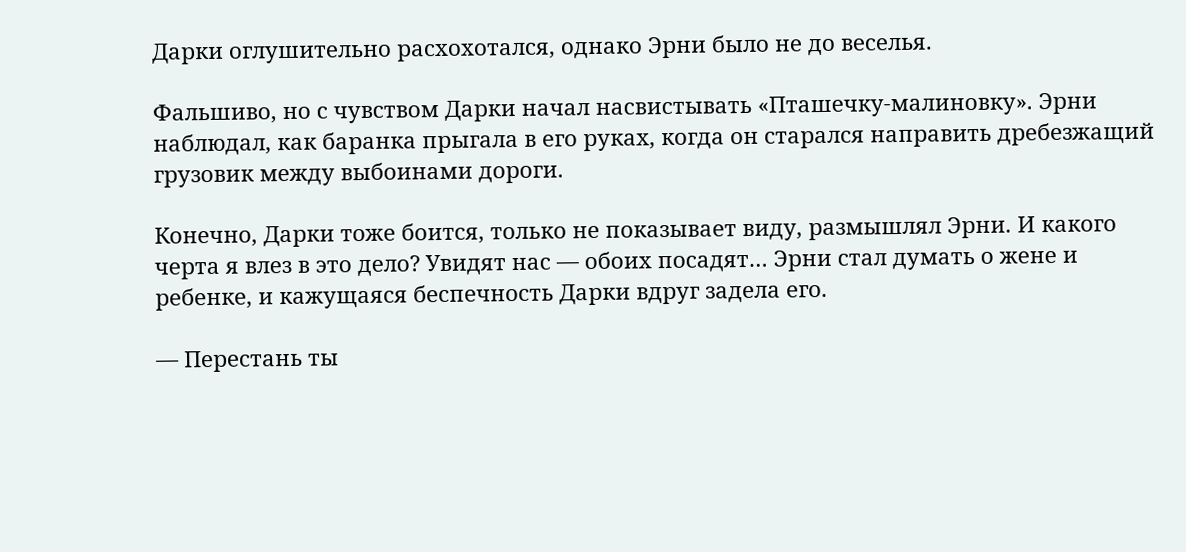Дарки оглушительно расхохотался, однако Эрни было не до веселья.

Фальшиво, но с чувством Дарки начал насвистывать «Пташечку-малиновку». Эрни наблюдал, как баранка прыгала в его руках, когда он старался направить дребезжащий грузовик между выбоинами дороги.

Конечно, Дарки тоже боится, только не показывает виду, размышлял Эрни. И какого черта я влез в это дело? Увидят нас — обоих посадят… Эрни стал думать о жене и ребенке, и кажущаяся беспечность Дарки вдруг задела его.

— Перестань ты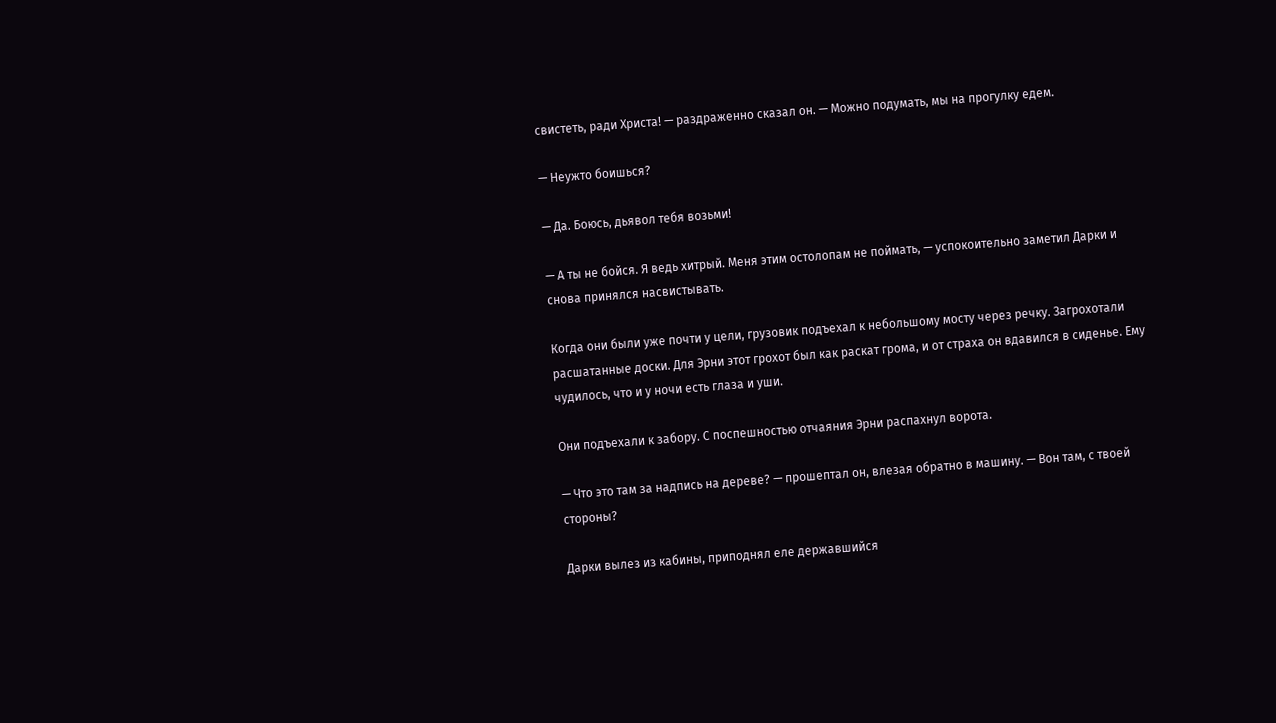свистеть, ради Христа! — раздраженно сказал он. — Можно подумать, мы на прогулку едем.

— Неужто боишься?

— Да. Боюсь, дьявол тебя возьми!

— А ты не бойся. Я ведь хитрый. Меня этим остолопам не поймать, — успокоительно заметил Дарки и снова принялся насвистывать.

Когда они были уже почти у цели, грузовик подъехал к небольшому мосту через речку. Загрохотали расшатанные доски. Для Эрни этот грохот был как раскат грома, и от страха он вдавился в сиденье. Ему чудилось, что и у ночи есть глаза и уши.

Они подъехали к забору. С поспешностью отчаяния Эрни распахнул ворота.

— Что это там за надпись на дереве? — прошептал он, влезая обратно в машину. — Вон там, с твоей стороны?

Дарки вылез из кабины, приподнял еле державшийся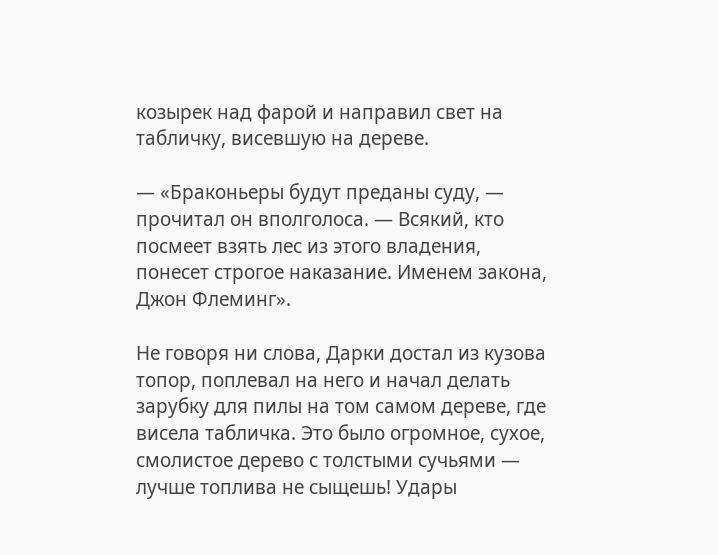козырек над фарой и направил свет на табличку, висевшую на дереве.

— «Браконьеры будут преданы суду, — прочитал он вполголоса. — Всякий, кто посмеет взять лес из этого владения, понесет строгое наказание. Именем закона, Джон Флеминг».

Не говоря ни слова, Дарки достал из кузова топор, поплевал на него и начал делать зарубку для пилы на том самом дереве, где висела табличка. Это было огромное, сухое, смолистое дерево с толстыми сучьями — лучше топлива не сыщешь! Удары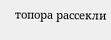топора рассекли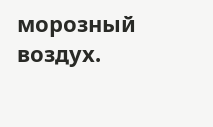морозный воздух.